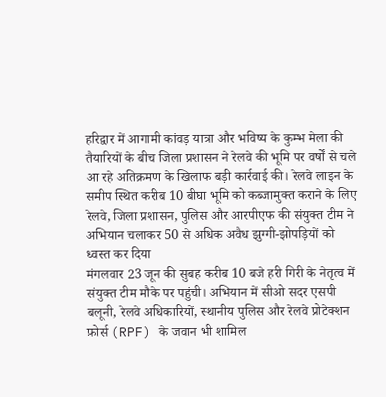हरिद्वार में आगामी कांवड़ यात्रा और भविष्य के कुम्भ मेला की तैयारियों के बीच जिला प्रशासन ने रेलवे की भूमि पर वर्षों से चले आ रहे अतिक्रमण के खिलाफ बड़ी कार्रवाई की। रेलवे लाइन के समीप स्थित करीब 10 बीघा भूमि को कब्जामुक्त कराने के लिए रेलवे, जिला प्रशासन, पुलिस और आरपीएफ की संयुक्त टीम ने अभियान चलाकर 50 से अधिक अवैध झुग्गी-झोपड़ियों को ध्वस्त कर दिया
मंगलवार 23 जून की सुबह करीब 10 बजे हरी गिरी के नेतृत्व में संयुक्त टीम मौके पर पहुंची। अभियान में सीओ सदर एसपी बलूनी, रेलवे अधिकारियों, स्थानीय पुलिस और रेलवे प्रोटेक्शन फ़ोर्स (RPF) के जवान भी शामिल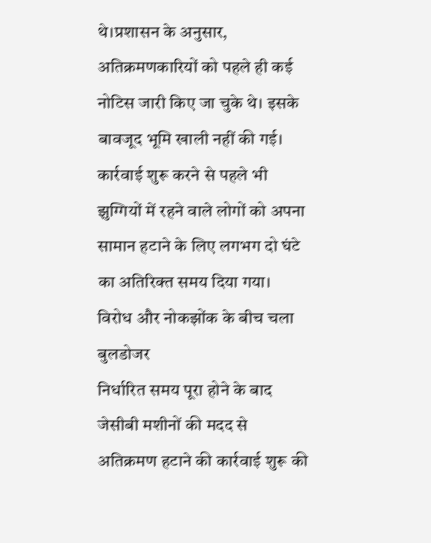थे।प्रशासन के अनुसार, अतिक्रमणकारियों को पहले ही कई नोटिस जारी किए जा चुके थे। इसके बावजूद भूमि खाली नहीं की गई। कार्रवाई शुरू करने से पहले भी झुग्गियों में रहने वाले लोगों को अपना सामान हटाने के लिए लगभग दो घंटे का अतिरिक्त समय दिया गया।
विरोध और नोकझोंक के बीच चला बुलडोजर
निर्धारित समय पूरा होने के बाद जेसीबी मशीनों की मदद से अतिक्रमण हटाने की कार्रवाई शुरू की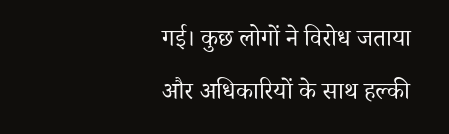गई। कुछ लोगों ने विरोध जताया और अधिकारियों के साथ हल्की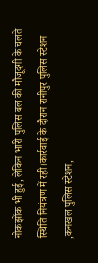नोकझोंक भी हुई, लेकिन भारी पुलिस बल की मौजूदगी के चलते स्थिति नियंत्रण में रही।कार्रवाई के दौरान रानीपुर पुलिस स्टेशन ,कनखल पुलिस स्टेशन,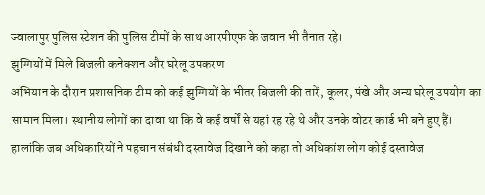ज्वालापुर पुलिस स्टेशन की पुलिस टीमों के साथ आरपीएफ के जवान भी तैनात रहे।
झुग्गियों में मिले बिजली कनेक्शन और घरेलू उपकरण
अभियान के दौरान प्रशासनिक टीम को कई झुग्गियों के भीतर बिजली की तारें, कूलर, पंखे और अन्य घरेलू उपयोग का सामान मिला। स्थानीय लोगों का दावा था कि वे कई वर्षों से यहां रह रहे थे और उनके वोटर कार्ड भी बने हुए हैं। हालांकि जब अधिकारियों ने पहचान संबंधी दस्तावेज दिखाने को कहा तो अधिकांश लोग कोई दस्तावेज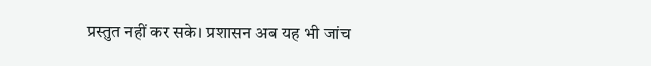प्रस्तुत नहीं कर सके। प्रशासन अब यह भी जांच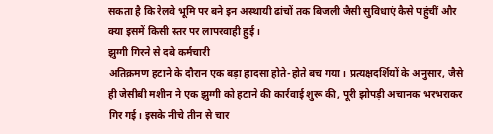सकता है कि रेलवे भूमि पर बने इन अस्थायी ढांचों तक बिजली जैसी सुविधाएं कैसे पहुंचीं और क्या इसमें किसी स्तर पर लापरवाही हुई।
झुग्गी गिरने से दबे कर्मचारी
अतिक्रमण हटाने के दौरान एक बड़ा हादसा होते-होते बच गया। प्रत्यक्षदर्शियों के अनुसार, जैसे ही जेसीबी मशीन ने एक झुग्गी को हटाने की कार्रवाई शुरू की, पूरी झोपड़ी अचानक भरभराकर गिर गई। इसके नीचे तीन से चार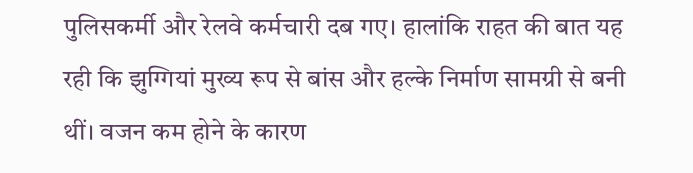पुलिसकर्मी और रेलवे कर्मचारी दब गए। हालांकि राहत की बात यह रही कि झुग्गियां मुख्य रूप से बांस और हल्के निर्माण सामग्री से बनी थीं। वजन कम होने के कारण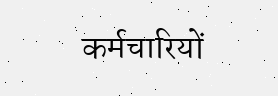कर्मचारियों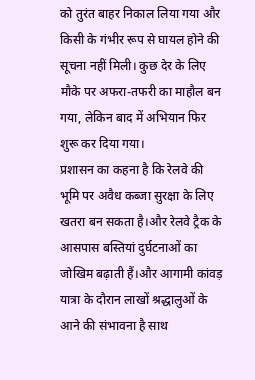को तुरंत बाहर निकाल लिया गया और किसी के गंभीर रूप से घायल होने की सूचना नहीं मिली। कुछ देर के लिए मौके पर अफरा-तफरी का माहौल बन गया, लेकिन बाद में अभियान फिर शुरू कर दिया गया।
प्रशासन का कहना है कि रेलवे की भूमि पर अवैध कब्जा सुरक्षा के लिए खतरा बन सकता है।और रेलवे ट्रैक के आसपास बस्तियां दुर्घटनाओं का जोखिम बढ़ाती हैं।और आगामी कांवड़ यात्रा के दौरान लाखों श्रद्धालुओं के आने की संभावना है साथ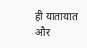ही यातायात और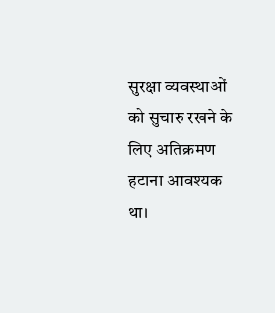सुरक्षा व्यवस्थाओं को सुचारु रखने के लिए अतिक्रमण हटाना आवश्यक था।